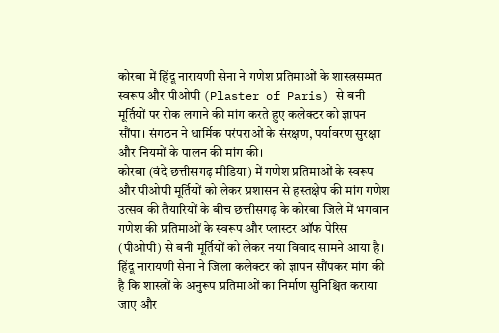कोरबा में हिंदू नारायणी सेना ने गणेश प्रतिमाओं के शास्त्रसम्मत स्वरूप और पीओपी (Plaster of Paris) से बनी मूर्तियों पर रोक लगाने की मांग करते हुए कलेक्टर को ज्ञापन सौंपा। संगठन ने धार्मिक परंपराओं के संरक्षण, पर्यावरण सुरक्षा और नियमों के पालन की मांग की।
कोरबा (वंदे छत्तीसगढ़ मीडिया) में गणेश प्रतिमाओं के स्वरूप और पीओपी मूर्तियों को लेकर प्रशासन से हस्तक्षेप की मांग गणेश उत्सव की तैयारियों के बीच छत्तीसगढ़ के कोरबा जिले में भगवान गणेश की प्रतिमाओं के स्वरूप और प्लास्टर ऑफ पेरिस (पीओपी) से बनी मूर्तियों को लेकर नया विवाद सामने आया है। हिंदू नारायणी सेना ने जिला कलेक्टर को ज्ञापन सौंपकर मांग की है कि शास्त्रों के अनुरूप प्रतिमाओं का निर्माण सुनिश्चित कराया जाए और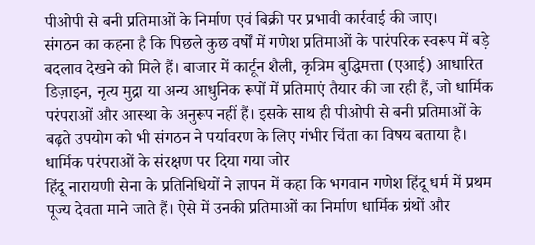पीओपी से बनी प्रतिमाओं के निर्माण एवं बिक्री पर प्रभावी कार्रवाई की जाए।
संगठन का कहना है कि पिछले कुछ वर्षों में गणेश प्रतिमाओं के पारंपरिक स्वरूप में बड़े बदलाव देखने को मिले हैं। बाजार में कार्टून शैली, कृत्रिम बुद्धिमत्ता (एआई) आधारित डिज़ाइन, नृत्य मुद्रा या अन्य आधुनिक रूपों में प्रतिमाएं तैयार की जा रही हैं, जो धार्मिक परंपराओं और आस्था के अनुरूप नहीं हैं। इसके साथ ही पीओपी से बनी प्रतिमाओं के बढ़ते उपयोग को भी संगठन ने पर्यावरण के लिए गंभीर चिंता का विषय बताया है।
धार्मिक परंपराओं के संरक्षण पर दिया गया जोर
हिंदू नारायणी सेना के प्रतिनिधियों ने ज्ञापन में कहा कि भगवान गणेश हिंदू धर्म में प्रथम पूज्य देवता माने जाते हैं। ऐसे में उनकी प्रतिमाओं का निर्माण धार्मिक ग्रंथों और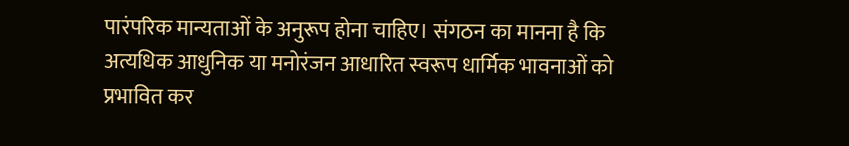पारंपरिक मान्यताओं के अनुरूप होना चाहिए। संगठन का मानना है कि अत्यधिक आधुनिक या मनोरंजन आधारित स्वरूप धार्मिक भावनाओं को प्रभावित कर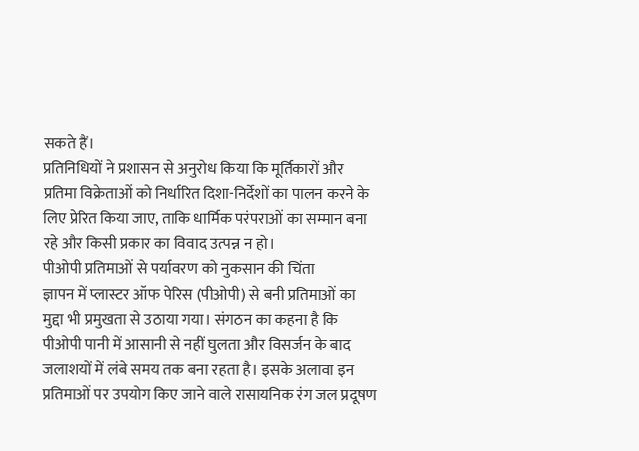सकते हैं।
प्रतिनिधियों ने प्रशासन से अनुरोध किया कि मूर्तिकारों और प्रतिमा विक्रेताओं को निर्धारित दिशा-निर्देशों का पालन करने के लिए प्रेरित किया जाए, ताकि धार्मिक परंपराओं का सम्मान बना रहे और किसी प्रकार का विवाद उत्पन्न न हो।
पीओपी प्रतिमाओं से पर्यावरण को नुकसान की चिंता
ज्ञापन में प्लास्टर ऑफ पेरिस (पीओपी) से बनी प्रतिमाओं का मुद्दा भी प्रमुखता से उठाया गया। संगठन का कहना है कि पीओपी पानी में आसानी से नहीं घुलता और विसर्जन के बाद जलाशयों में लंबे समय तक बना रहता है। इसके अलावा इन प्रतिमाओं पर उपयोग किए जाने वाले रासायनिक रंग जल प्रदूषण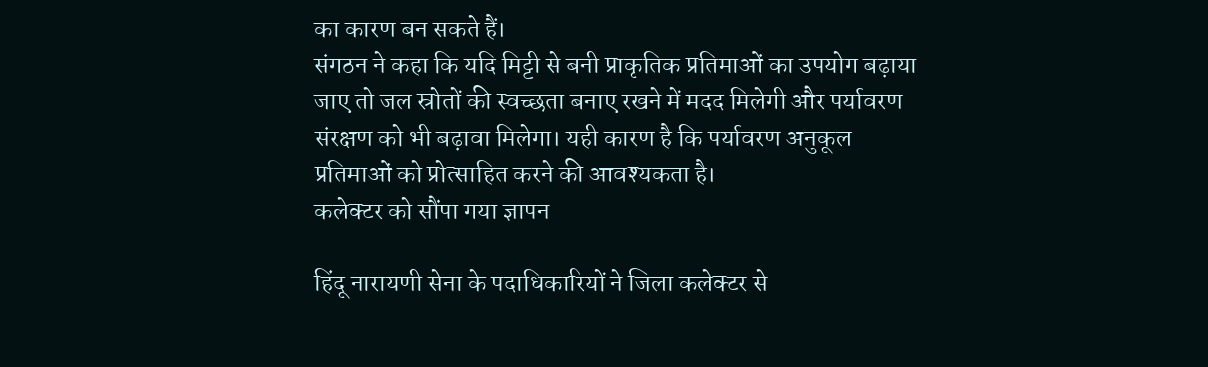का कारण बन सकते हैं।
संगठन ने कहा कि यदि मिट्टी से बनी प्राकृतिक प्रतिमाओं का उपयोग बढ़ाया जाए तो जल स्रोतों की स्वच्छता बनाए रखने में मदद मिलेगी और पर्यावरण संरक्षण को भी बढ़ावा मिलेगा। यही कारण है कि पर्यावरण अनुकूल प्रतिमाओं को प्रोत्साहित करने की आवश्यकता है।
कलेक्टर को सौंपा गया ज्ञापन

हिंदू नारायणी सेना के पदाधिकारियों ने जिला कलेक्टर से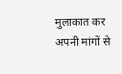मुलाकात कर अपनी मांगों से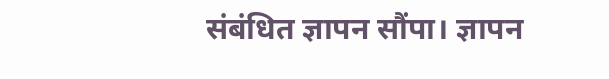संबंधित ज्ञापन सौंपा। ज्ञापन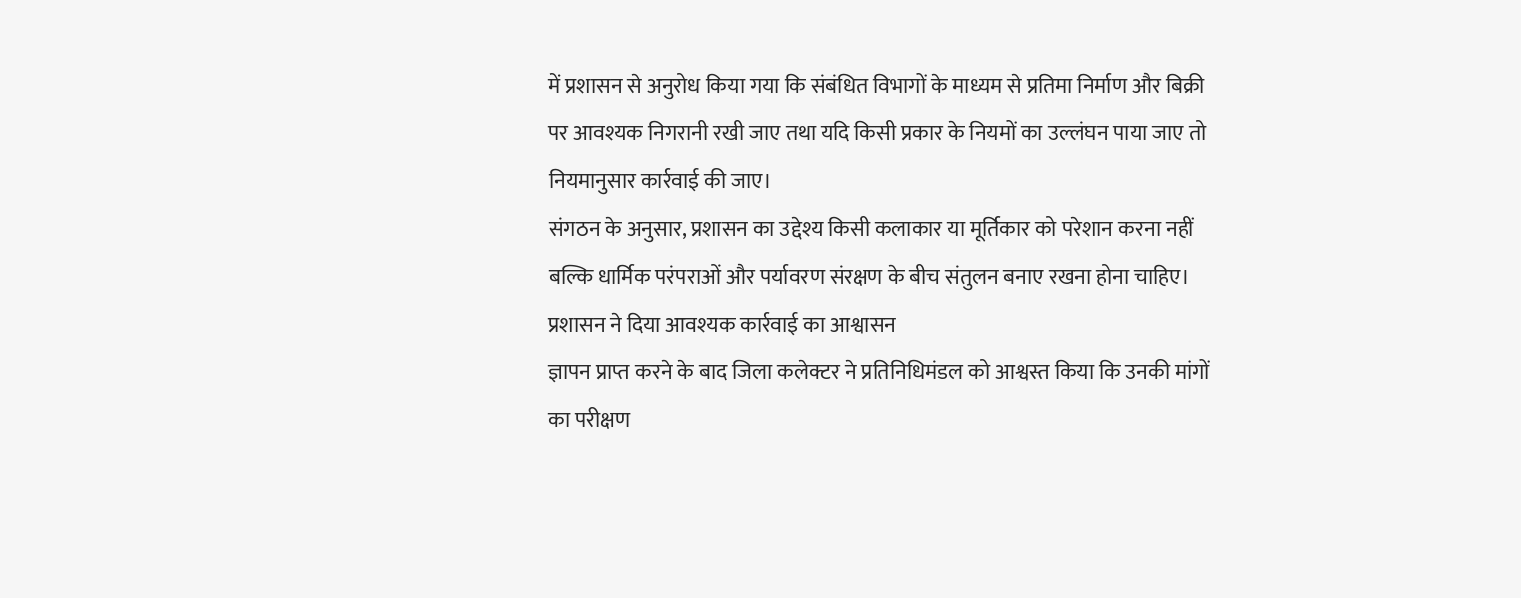में प्रशासन से अनुरोध किया गया कि संबंधित विभागों के माध्यम से प्रतिमा निर्माण और बिक्री पर आवश्यक निगरानी रखी जाए तथा यदि किसी प्रकार के नियमों का उल्लंघन पाया जाए तो नियमानुसार कार्रवाई की जाए।
संगठन के अनुसार, प्रशासन का उद्देश्य किसी कलाकार या मूर्तिकार को परेशान करना नहीं बल्कि धार्मिक परंपराओं और पर्यावरण संरक्षण के बीच संतुलन बनाए रखना होना चाहिए।
प्रशासन ने दिया आवश्यक कार्रवाई का आश्वासन
ज्ञापन प्राप्त करने के बाद जिला कलेक्टर ने प्रतिनिधिमंडल को आश्वस्त किया कि उनकी मांगों का परीक्षण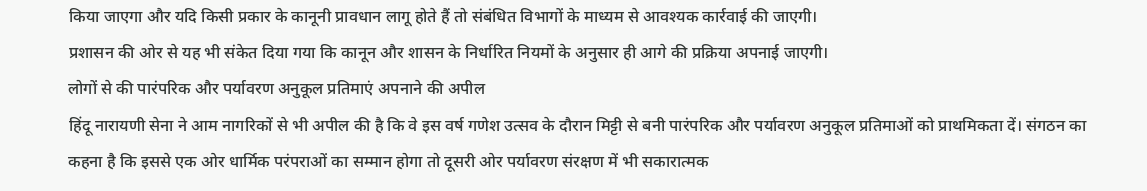किया जाएगा और यदि किसी प्रकार के कानूनी प्रावधान लागू होते हैं तो संबंधित विभागों के माध्यम से आवश्यक कार्रवाई की जाएगी।
प्रशासन की ओर से यह भी संकेत दिया गया कि कानून और शासन के निर्धारित नियमों के अनुसार ही आगे की प्रक्रिया अपनाई जाएगी।
लोगों से की पारंपरिक और पर्यावरण अनुकूल प्रतिमाएं अपनाने की अपील
हिंदू नारायणी सेना ने आम नागरिकों से भी अपील की है कि वे इस वर्ष गणेश उत्सव के दौरान मिट्टी से बनी पारंपरिक और पर्यावरण अनुकूल प्रतिमाओं को प्राथमिकता दें। संगठन का कहना है कि इससे एक ओर धार्मिक परंपराओं का सम्मान होगा तो दूसरी ओर पर्यावरण संरक्षण में भी सकारात्मक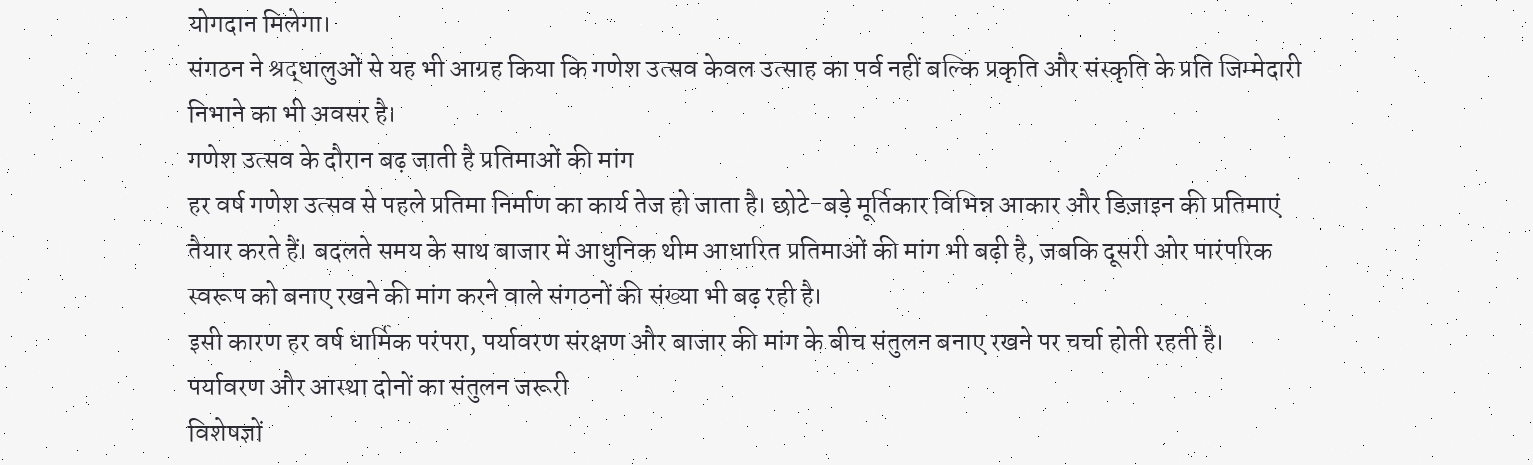योगदान मिलेगा।
संगठन ने श्रद्धालुओं से यह भी आग्रह किया कि गणेश उत्सव केवल उत्साह का पर्व नहीं बल्कि प्रकृति और संस्कृति के प्रति जिम्मेदारी निभाने का भी अवसर है।
गणेश उत्सव के दौरान बढ़ जाती है प्रतिमाओं की मांग
हर वर्ष गणेश उत्सव से पहले प्रतिमा निर्माण का कार्य तेज हो जाता है। छोटे-बड़े मूर्तिकार विभिन्न आकार और डिज़ाइन की प्रतिमाएं तैयार करते हैं। बदलते समय के साथ बाजार में आधुनिक थीम आधारित प्रतिमाओं की मांग भी बढ़ी है, जबकि दूसरी ओर पारंपरिक स्वरूप को बनाए रखने की मांग करने वाले संगठनों की संख्या भी बढ़ रही है।
इसी कारण हर वर्ष धार्मिक परंपरा, पर्यावरण संरक्षण और बाजार की मांग के बीच संतुलन बनाए रखने पर चर्चा होती रहती है।
पर्यावरण और आस्था दोनों का संतुलन जरूरी
विशेषज्ञों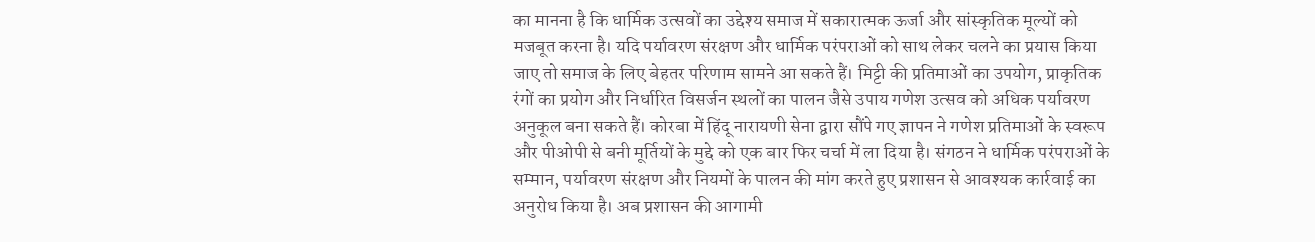का मानना है कि धार्मिक उत्सवों का उद्देश्य समाज में सकारात्मक ऊर्जा और सांस्कृतिक मूल्यों को मजबूत करना है। यदि पर्यावरण संरक्षण और धार्मिक परंपराओं को साथ लेकर चलने का प्रयास किया जाए तो समाज के लिए बेहतर परिणाम सामने आ सकते हैं। मिट्टी की प्रतिमाओं का उपयोग, प्राकृतिक रंगों का प्रयोग और निर्धारित विसर्जन स्थलों का पालन जैसे उपाय गणेश उत्सव को अधिक पर्यावरण अनुकूल बना सकते हैं। कोरबा में हिंदू नारायणी सेना द्वारा सौंपे गए ज्ञापन ने गणेश प्रतिमाओं के स्वरूप और पीओपी से बनी मूर्तियों के मुद्दे को एक बार फिर चर्चा में ला दिया है। संगठन ने धार्मिक परंपराओं के सम्मान, पर्यावरण संरक्षण और नियमों के पालन की मांग करते हुए प्रशासन से आवश्यक कार्रवाई का अनुरोध किया है। अब प्रशासन की आगामी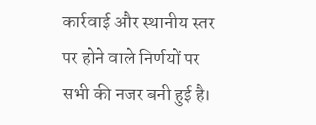कार्रवाई और स्थानीय स्तर पर होने वाले निर्णयों पर सभी की नजर बनी हुई है।